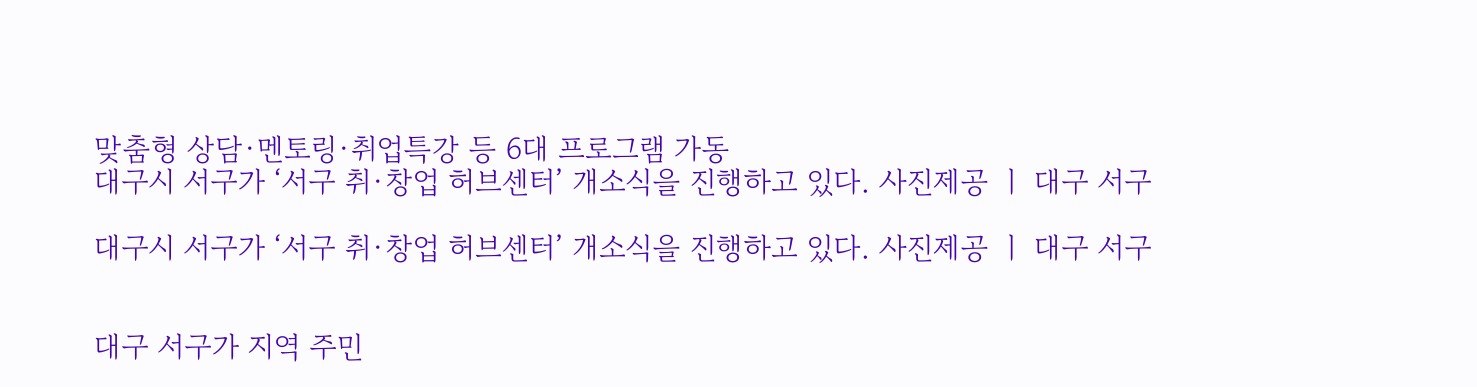맞춤형 상담·멘토링·취업특강 등 6대 프로그램 가동
대구시 서구가 ‘서구 취·창업 허브센터’ 개소식을 진행하고 있다. 사진제공 ㅣ 대구 서구

대구시 서구가 ‘서구 취·창업 허브센터’ 개소식을 진행하고 있다. 사진제공 ㅣ 대구 서구


대구 서구가 지역 주민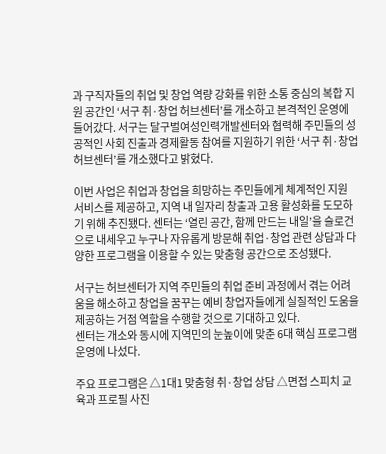과 구직자들의 취업 및 창업 역량 강화를 위한 소통 중심의 복합 지원 공간인 ‘서구 취·창업 허브센터’를 개소하고 본격적인 운영에 들어갔다. 서구는 달구벌여성인력개발센터와 협력해 주민들의 성공적인 사회 진출과 경제활동 참여를 지원하기 위한 ‘서구 취·창업 허브센터’를 개소했다고 밝혔다.

이번 사업은 취업과 창업을 희망하는 주민들에게 체계적인 지원 서비스를 제공하고, 지역 내 일자리 창출과 고용 활성화를 도모하기 위해 추진됐다. 센터는 ‘열린 공간, 함께 만드는 내일’을 슬로건으로 내세우고 누구나 자유롭게 방문해 취업·창업 관련 상담과 다양한 프로그램을 이용할 수 있는 맞춤형 공간으로 조성됐다.

서구는 허브센터가 지역 주민들의 취업 준비 과정에서 겪는 어려움을 해소하고 창업을 꿈꾸는 예비 창업자들에게 실질적인 도움을 제공하는 거점 역할을 수행할 것으로 기대하고 있다.
센터는 개소와 동시에 지역민의 눈높이에 맞춘 6대 핵심 프로그램 운영에 나섰다.

주요 프로그램은 △1대1 맞춤형 취·창업 상담 △면접 스피치 교육과 프로필 사진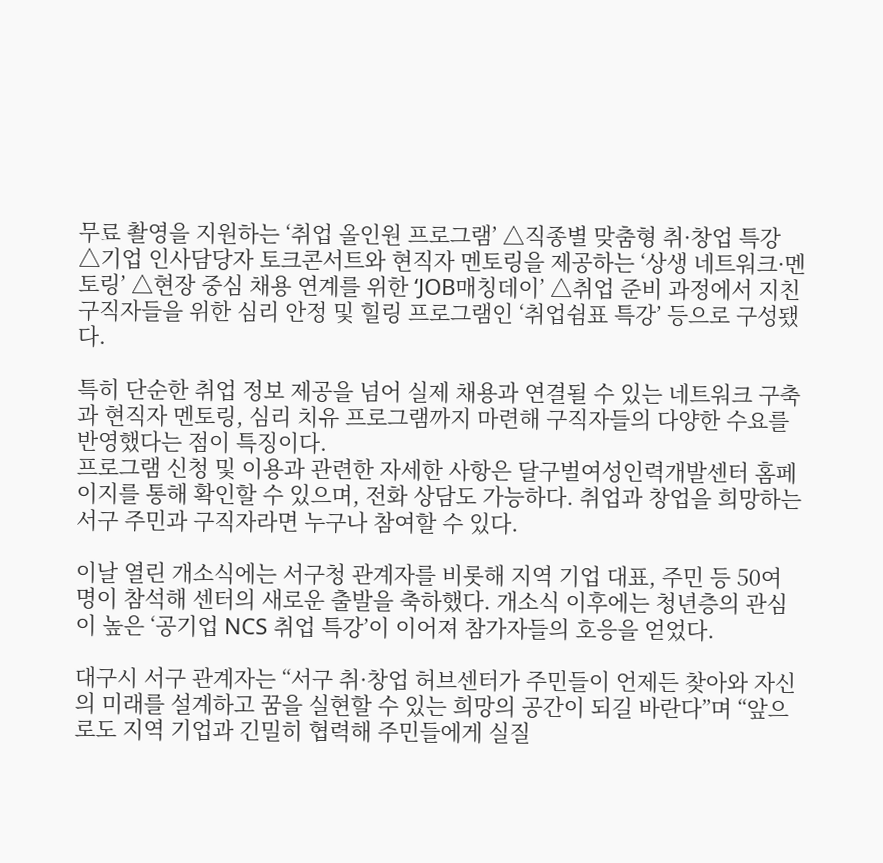무료 촬영을 지원하는 ‘취업 올인원 프로그램’ △직종별 맞춤형 취·창업 특강 △기업 인사담당자 토크콘서트와 현직자 멘토링을 제공하는 ‘상생 네트워크·멘토링’ △현장 중심 채용 연계를 위한 ‘JOB매칭데이’ △취업 준비 과정에서 지친 구직자들을 위한 심리 안정 및 힐링 프로그램인 ‘취업쉼표 특강’ 등으로 구성됐다.

특히 단순한 취업 정보 제공을 넘어 실제 채용과 연결될 수 있는 네트워크 구축과 현직자 멘토링, 심리 치유 프로그램까지 마련해 구직자들의 다양한 수요를 반영했다는 점이 특징이다.
프로그램 신청 및 이용과 관련한 자세한 사항은 달구벌여성인력개발센터 홈페이지를 통해 확인할 수 있으며, 전화 상담도 가능하다. 취업과 창업을 희망하는 서구 주민과 구직자라면 누구나 참여할 수 있다.

이날 열린 개소식에는 서구청 관계자를 비롯해 지역 기업 대표, 주민 등 50여 명이 참석해 센터의 새로운 출발을 축하했다. 개소식 이후에는 청년층의 관심이 높은 ‘공기업 NCS 취업 특강’이 이어져 참가자들의 호응을 얻었다.

대구시 서구 관계자는 “서구 취·창업 허브센터가 주민들이 언제든 찾아와 자신의 미래를 설계하고 꿈을 실현할 수 있는 희망의 공간이 되길 바란다”며 “앞으로도 지역 기업과 긴밀히 협력해 주민들에게 실질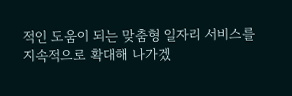적인 도움이 되는 맞춤형 일자리 서비스를 지속적으로 확대해 나가겠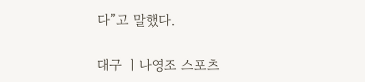다”고 말했다.

대구 ㅣ나영조 스포츠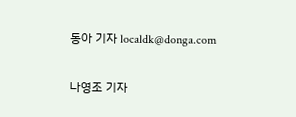동아 기자 localdk@donga.com


나영조 기자